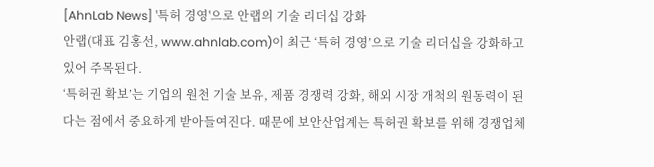[AhnLab News] '특허 경영'으로 안랩의 기술 리더십 강화
안랩(대표 김홍선, www.ahnlab.com)이 최근 ‘특허 경영’으로 기술 리더십을 강화하고 있어 주목된다.
‘특허권 확보’는 기업의 원천 기술 보유, 제품 경쟁력 강화, 해외 시장 개척의 원동력이 된다는 점에서 중요하게 받아들여진다. 때문에 보안산업계는 특허권 확보를 위해 경쟁업체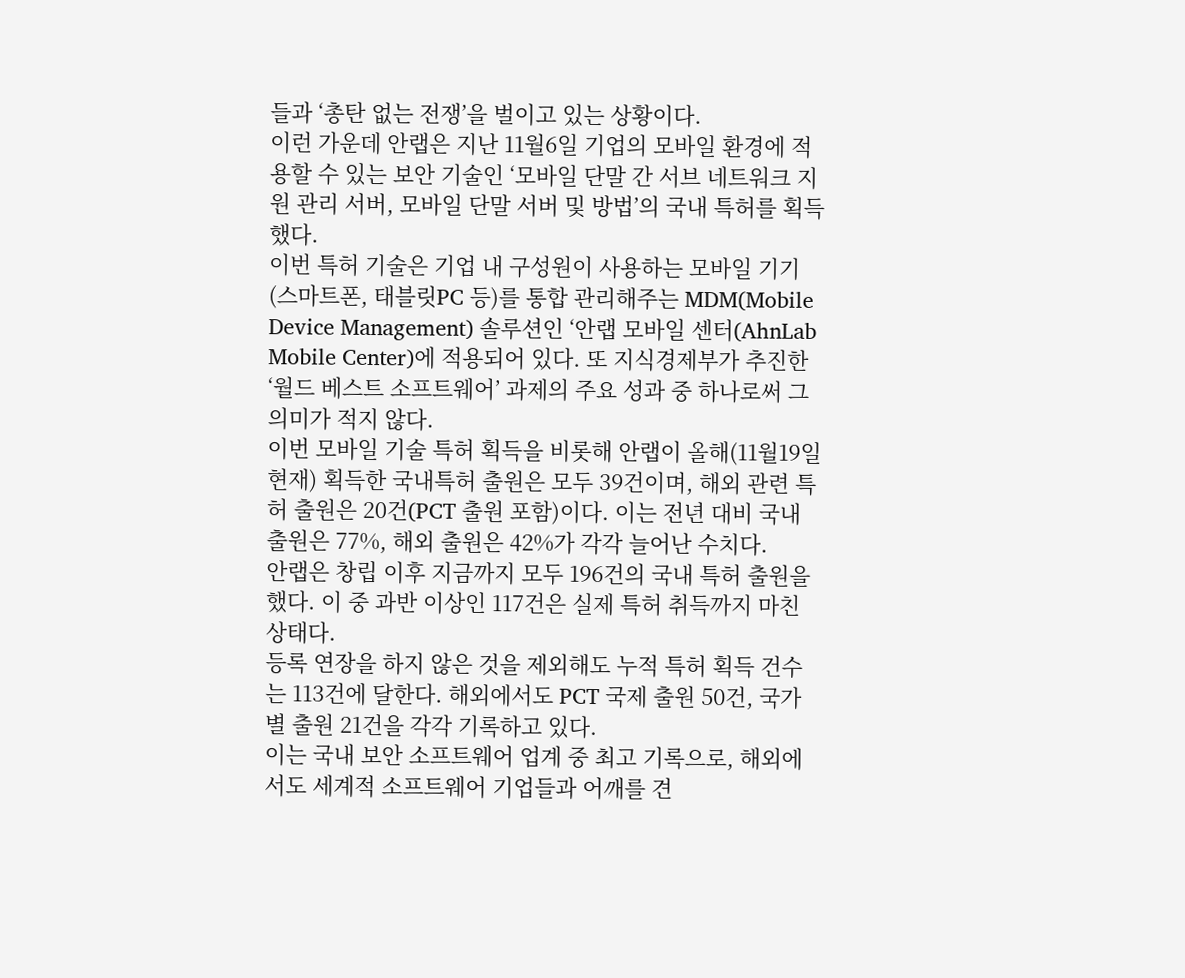들과 ‘총탄 없는 전쟁’을 벌이고 있는 상황이다.
이런 가운데 안랩은 지난 11월6일 기업의 모바일 환경에 적용할 수 있는 보안 기술인 ‘모바일 단말 간 서브 네트워크 지원 관리 서버, 모바일 단말 서버 및 방법’의 국내 특허를 획득했다.
이번 특허 기술은 기업 내 구성원이 사용하는 모바일 기기(스마트폰, 태블릿PC 등)를 통합 관리해주는 MDM(Mobile Device Management) 솔루션인 ‘안랩 모바일 센터(AhnLab Mobile Center)에 적용되어 있다. 또 지식경제부가 추진한 ‘월드 베스트 소프트웨어’ 과제의 주요 성과 중 하나로써 그 의미가 적지 않다.
이번 모바일 기술 특허 획득을 비롯해 안랩이 올해(11월19일 현재) 획득한 국내특허 출원은 모두 39건이며, 해외 관련 특허 출원은 20건(PCT 출원 포함)이다. 이는 전년 대비 국내 출원은 77%, 해외 출원은 42%가 각각 늘어난 수치다.
안랩은 창립 이후 지금까지 모두 196건의 국내 특허 출원을 했다. 이 중 과반 이상인 117건은 실제 특허 취득까지 마친 상태다.
등록 연장을 하지 않은 것을 제외해도 누적 특허 획득 건수는 113건에 달한다. 해외에서도 PCT 국제 출원 50건, 국가별 출원 21건을 각각 기록하고 있다.
이는 국내 보안 소프트웨어 업계 중 최고 기록으로, 해외에서도 세계적 소프트웨어 기업들과 어깨를 견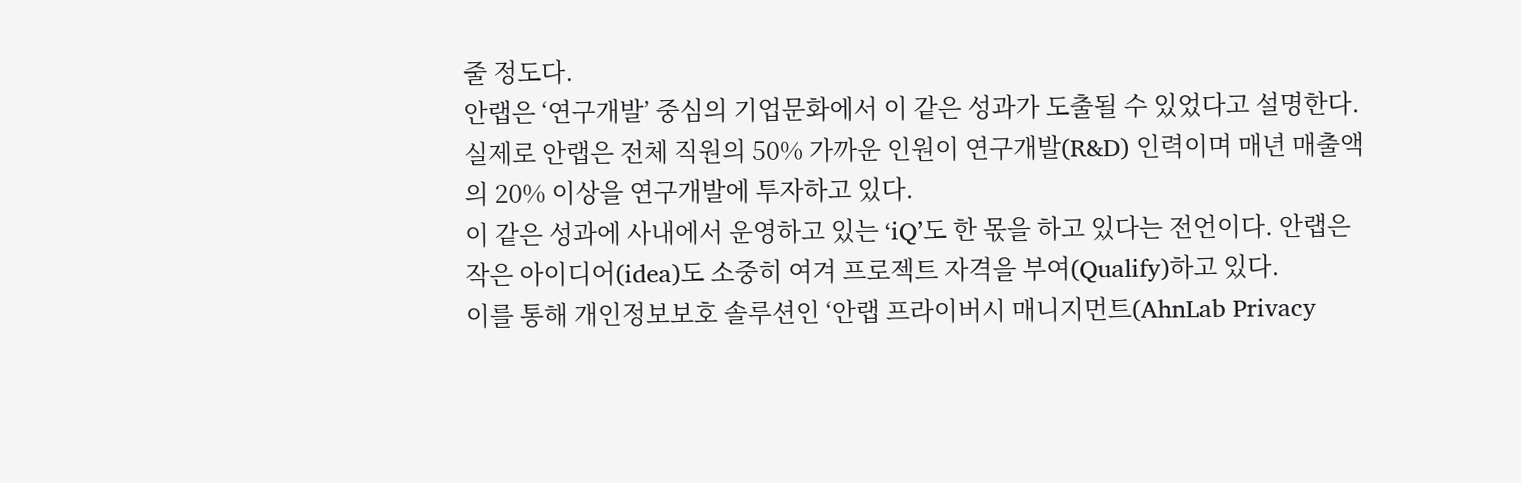줄 정도다.
안랩은 ‘연구개발’ 중심의 기업문화에서 이 같은 성과가 도출될 수 있었다고 설명한다. 실제로 안랩은 전체 직원의 50% 가까운 인원이 연구개발(R&D) 인력이며 매년 매출액의 20% 이상을 연구개발에 투자하고 있다.
이 같은 성과에 사내에서 운영하고 있는 ‘iQ’도 한 몫을 하고 있다는 전언이다. 안랩은 작은 아이디어(idea)도 소중히 여겨 프로젝트 자격을 부여(Qualify)하고 있다.
이를 통해 개인정보보호 솔루션인 ‘안랩 프라이버시 매니지먼트(AhnLab Privacy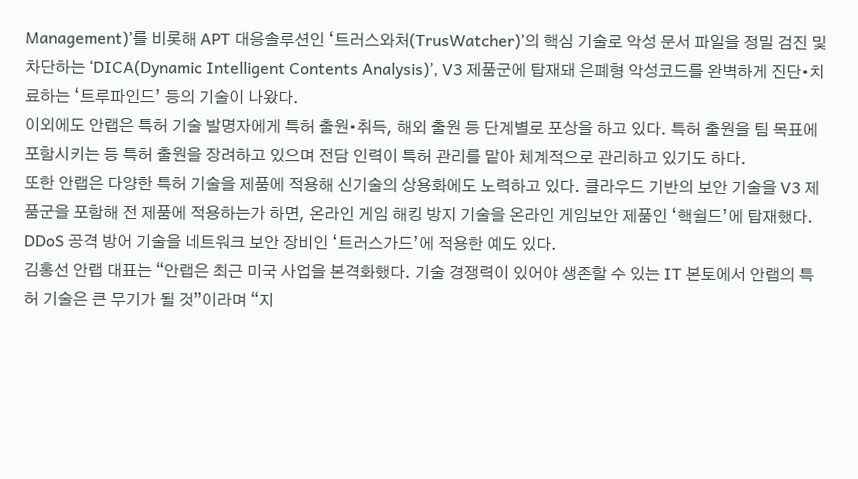Management)’를 비롯해 APT 대응솔루션인 ‘트러스와처(TrusWatcher)’의 핵심 기술로 악성 문서 파일을 정밀 검진 및 차단하는 ‘DICA(Dynamic Intelligent Contents Analysis)’, V3 제품군에 탑재돼 은폐형 악성코드를 완벽하게 진단•치료하는 ‘트루파인드’ 등의 기술이 나왔다.
이외에도 안랩은 특허 기술 발명자에게 특허 출원•취득, 해외 출원 등 단계별로 포상을 하고 있다. 특허 출원을 팀 목표에 포함시키는 등 특허 출원을 장려하고 있으며 전담 인력이 특허 관리를 맡아 체계적으로 관리하고 있기도 하다.
또한 안랩은 다양한 특허 기술을 제품에 적용해 신기술의 상용화에도 노력하고 있다. 클라우드 기반의 보안 기술을 V3 제품군을 포함해 전 제품에 적용하는가 하면, 온라인 게임 해킹 방지 기술을 온라인 게임보안 제품인 ‘핵쉴드’에 탑재했다. DDoS 공격 방어 기술을 네트워크 보안 장비인 ‘트러스가드’에 적용한 예도 있다.
김홍선 안랩 대표는 “안랩은 최근 미국 사업을 본격화했다. 기술 경쟁력이 있어야 생존할 수 있는 IT 본토에서 안랩의 특허 기술은 큰 무기가 될 것”이라며 “지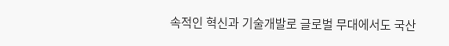속적인 혁신과 기술개발로 글로벌 무대에서도 국산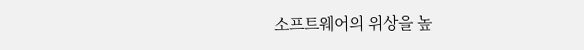소프트웨어의 위상을 높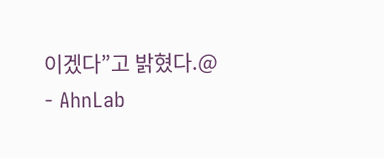이겠다”고 밝혔다.@
- AhnLab